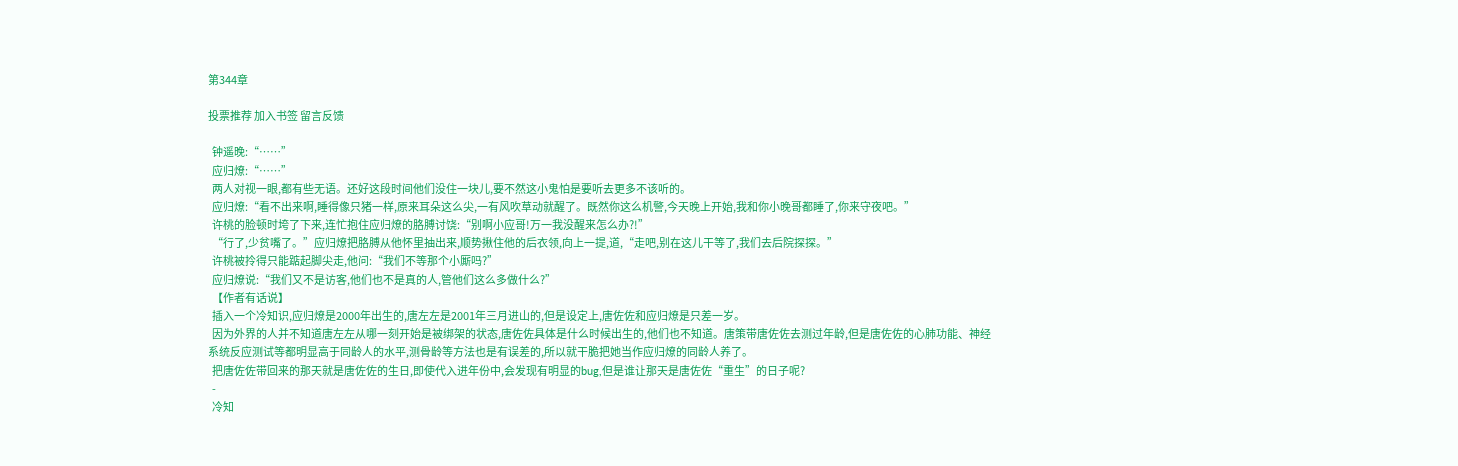第344章

投票推荐 加入书签 留言反馈

  钟遥晚:“……”
  应归燎:“……”
  两人对视一眼,都有些无语。还好这段时间他们没住一块儿,要不然这小鬼怕是要听去更多不该听的。
  应归燎:“看不出来啊,睡得像只猪一样,原来耳朵这么尖,一有风吹草动就醒了。既然你这么机警,今天晚上开始,我和你小晚哥都睡了,你来守夜吧。”
  许桃的脸顿时垮了下来,连忙抱住应归燎的胳膊讨饶:“别啊小应哥!万一我没醒来怎么办?!”
  “行了,少贫嘴了。”应归燎把胳膊从他怀里抽出来,顺势揪住他的后衣领,向上一提,道,“走吧,别在这儿干等了,我们去后院探探。”
  许桃被拎得只能踮起脚尖走,他问:“我们不等那个小厮吗?”
  应归燎说:“我们又不是访客,他们也不是真的人,管他们这么多做什么?”
  【作者有话说】
  插入一个冷知识,应归燎是2000年出生的,唐左左是2001年三月进山的,但是设定上,唐佐佐和应归燎是只差一岁。
  因为外界的人并不知道唐左左从哪一刻开始是被绑架的状态,唐佐佐具体是什么时候出生的,他们也不知道。唐策带唐佐佐去测过年龄,但是唐佐佐的心肺功能、神经系统反应测试等都明显高于同龄人的水平,测骨龄等方法也是有误差的,所以就干脆把她当作应归燎的同龄人养了。
  把唐佐佐带回来的那天就是唐佐佐的生日,即使代入进年份中,会发现有明显的bug,但是谁让那天是唐佐佐“重生”的日子呢?
  -
  冷知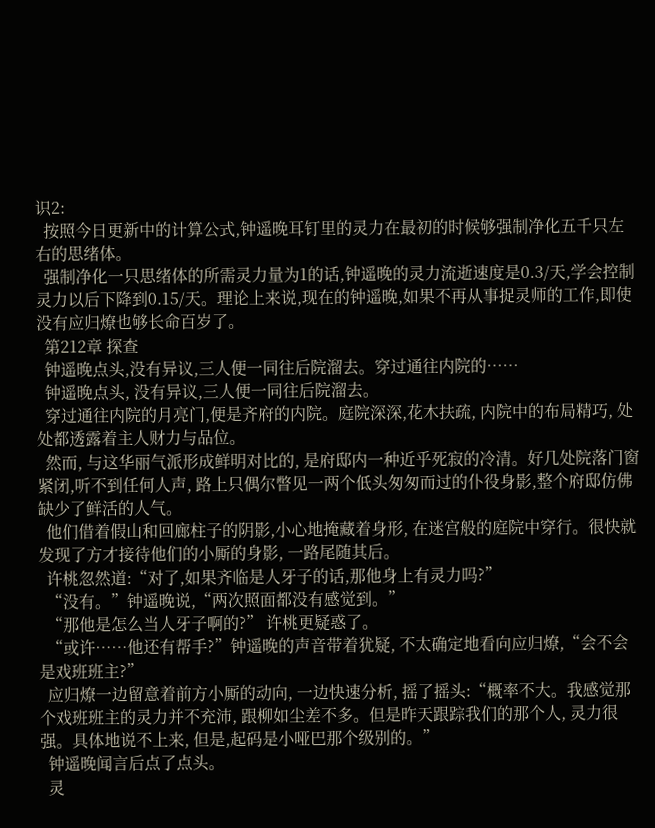识2:
  按照今日更新中的计算公式,钟遥晚耳钉里的灵力在最初的时候够强制净化五千只左右的思绪体。
  强制净化一只思绪体的所需灵力量为1的话,钟遥晚的灵力流逝速度是0.3/天,学会控制灵力以后下降到0.15/天。理论上来说,现在的钟遥晚,如果不再从事捉灵师的工作,即使没有应归燎也够长命百岁了。
  第212章 探查
  钟遥晚点头,没有异议,三人便一同往后院溜去。穿过通往内院的……
  钟遥晚点头, 没有异议,三人便一同往后院溜去。
  穿过通往内院的月亮门,便是齐府的内院。庭院深深,花木扶疏, 内院中的布局精巧, 处处都透露着主人财力与品位。
  然而, 与这华丽气派形成鲜明对比的, 是府邸内一种近乎死寂的冷清。好几处院落门窗紧闭,听不到任何人声, 路上只偶尔瞥见一两个低头匆匆而过的仆役身影,整个府邸仿佛缺少了鲜活的人气。
  他们借着假山和回廊柱子的阴影,小心地掩藏着身形, 在迷宫般的庭院中穿行。很快就发现了方才接待他们的小厮的身影, 一路尾随其后。
  许桃忽然道:“对了,如果齐临是人牙子的话,那他身上有灵力吗?”
  “没有。”钟遥晚说,“两次照面都没有感觉到。”
  “那他是怎么当人牙子啊的?” 许桃更疑惑了。
  “或许……他还有帮手?”钟遥晚的声音带着犹疑, 不太确定地看向应归燎,“会不会是戏班班主?”
  应归燎一边留意着前方小厮的动向, 一边快速分析, 摇了摇头:“概率不大。我感觉那个戏班班主的灵力并不充沛, 跟柳如尘差不多。但是昨天跟踪我们的那个人, 灵力很强。具体地说不上来, 但是,起码是小哑巴那个级别的。”
  钟遥晚闻言后点了点头。
  灵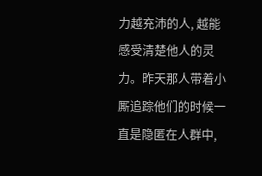力越充沛的人, 越能感受清楚他人的灵力。昨天那人带着小厮追踪他们的时候一直是隐匿在人群中,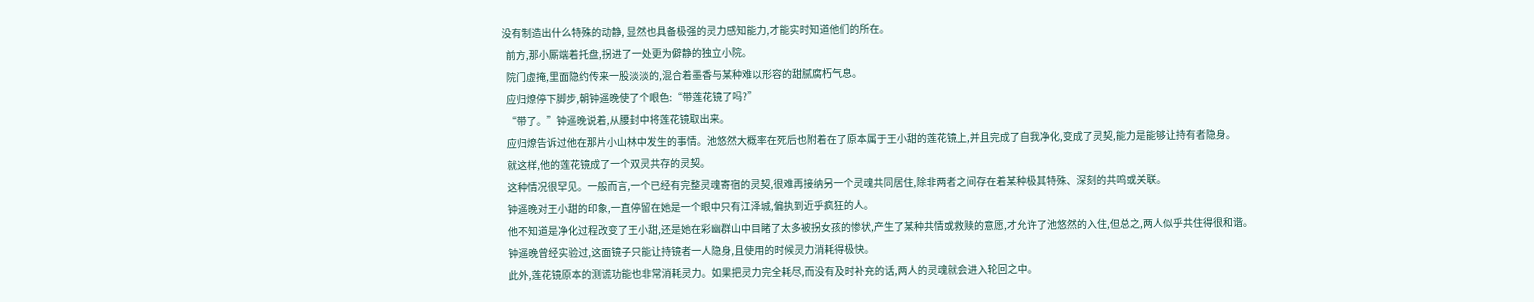没有制造出什么特殊的动静, 显然也具备极强的灵力感知能力,才能实时知道他们的所在。
  前方,那小厮端着托盘,拐进了一处更为僻静的独立小院。
  院门虚掩,里面隐约传来一股淡淡的,混合着墨香与某种难以形容的甜腻腐朽气息。
  应归燎停下脚步,朝钟遥晚使了个眼色:“带莲花镜了吗?”
  “带了。”钟遥晚说着,从腰封中将莲花镜取出来。
  应归燎告诉过他在那片小山林中发生的事情。池悠然大概率在死后也附着在了原本属于王小甜的莲花镜上,并且完成了自我净化,变成了灵契,能力是能够让持有者隐身。
  就这样,他的莲花镜成了一个双灵共存的灵契。
  这种情况很罕见。一般而言,一个已经有完整灵魂寄宿的灵契,很难再接纳另一个灵魂共同居住,除非两者之间存在着某种极其特殊、深刻的共鸣或关联。
  钟遥晚对王小甜的印象,一直停留在她是一个眼中只有江泽城,偏执到近乎疯狂的人。
  他不知道是净化过程改变了王小甜,还是她在彩幽群山中目睹了太多被拐女孩的惨状,产生了某种共情或救赎的意愿,才允许了池悠然的入住,但总之,两人似乎共住得很和谐。
  钟遥晚曾经实验过,这面镜子只能让持镜者一人隐身,且使用的时候灵力消耗得极快。
  此外,莲花镜原本的测谎功能也非常消耗灵力。如果把灵力完全耗尽,而没有及时补充的话,两人的灵魂就会进入轮回之中。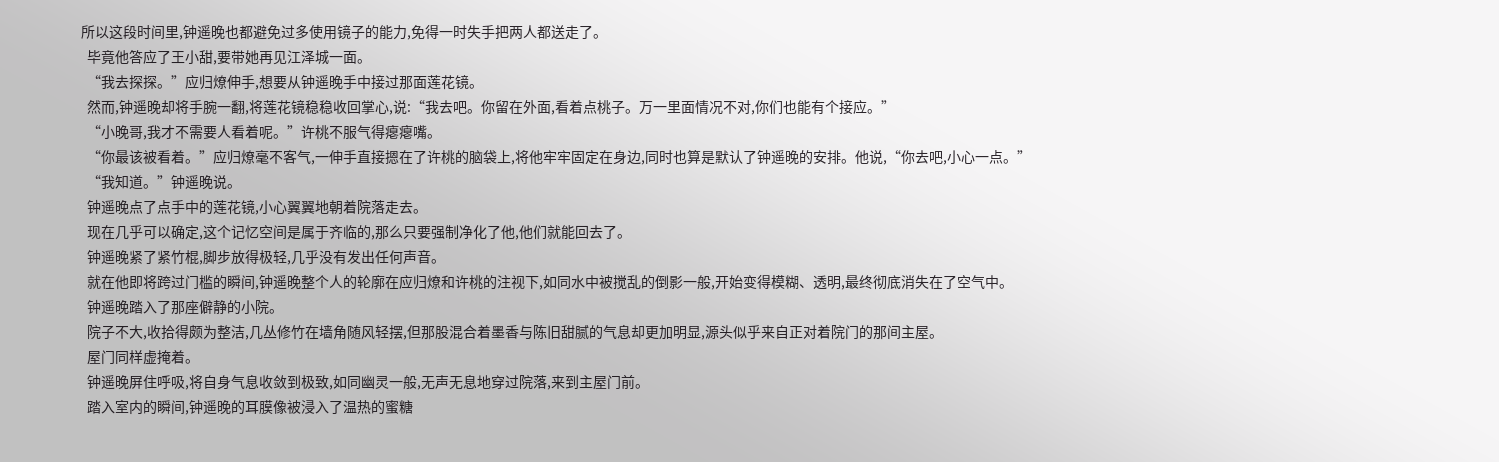所以这段时间里,钟遥晚也都避免过多使用镜子的能力,免得一时失手把两人都送走了。
  毕竟他答应了王小甜,要带她再见江泽城一面。
  “我去探探。”应归燎伸手,想要从钟遥晚手中接过那面莲花镜。
  然而,钟遥晚却将手腕一翻,将莲花镜稳稳收回掌心,说:“我去吧。你留在外面,看着点桃子。万一里面情况不对,你们也能有个接应。”
  “小晚哥,我才不需要人看着呢。”许桃不服气得瘪瘪嘴。
  “你最该被看着。”应归燎毫不客气,一伸手直接摁在了许桃的脑袋上,将他牢牢固定在身边,同时也算是默认了钟遥晚的安排。他说,“你去吧,小心一点。”
  “我知道。”钟遥晚说。
  钟遥晚点了点手中的莲花镜,小心翼翼地朝着院落走去。
  现在几乎可以确定,这个记忆空间是属于齐临的,那么只要强制净化了他,他们就能回去了。
  钟遥晚紧了紧竹棍,脚步放得极轻,几乎没有发出任何声音。
  就在他即将跨过门槛的瞬间,钟遥晚整个人的轮廓在应归燎和许桃的注视下,如同水中被搅乱的倒影一般,开始变得模糊、透明,最终彻底消失在了空气中。
  钟遥晚踏入了那座僻静的小院。
  院子不大,收拾得颇为整洁,几丛修竹在墙角随风轻摆,但那股混合着墨香与陈旧甜腻的气息却更加明显,源头似乎来自正对着院门的那间主屋。
  屋门同样虚掩着。
  钟遥晚屏住呼吸,将自身气息收敛到极致,如同幽灵一般,无声无息地穿过院落,来到主屋门前。
  踏入室内的瞬间,钟遥晚的耳膜像被浸入了温热的蜜糖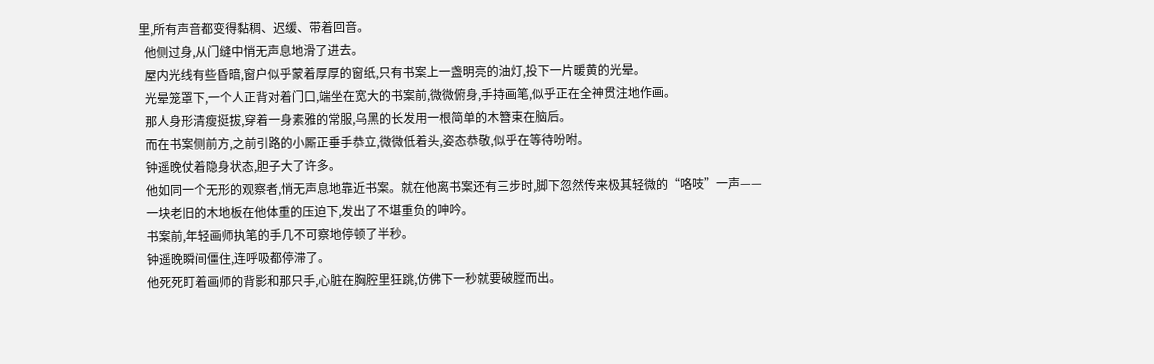里,所有声音都变得黏稠、迟缓、带着回音。
  他侧过身,从门缝中悄无声息地滑了进去。
  屋内光线有些昏暗,窗户似乎蒙着厚厚的窗纸,只有书案上一盏明亮的油灯,投下一片暖黄的光晕。
  光晕笼罩下,一个人正背对着门口,端坐在宽大的书案前,微微俯身,手持画笔,似乎正在全神贯注地作画。
  那人身形清瘦挺拔,穿着一身素雅的常服,乌黑的长发用一根简单的木簪束在脑后。
  而在书案侧前方,之前引路的小厮正垂手恭立,微微低着头,姿态恭敬,似乎在等待吩咐。
  钟遥晚仗着隐身状态,胆子大了许多。
  他如同一个无形的观察者,悄无声息地靠近书案。就在他离书案还有三步时,脚下忽然传来极其轻微的“咯吱”一声——
  一块老旧的木地板在他体重的压迫下,发出了不堪重负的呻吟。
  书案前,年轻画师执笔的手几不可察地停顿了半秒。
  钟遥晚瞬间僵住,连呼吸都停滞了。
  他死死盯着画师的背影和那只手,心脏在胸腔里狂跳,仿佛下一秒就要破膛而出。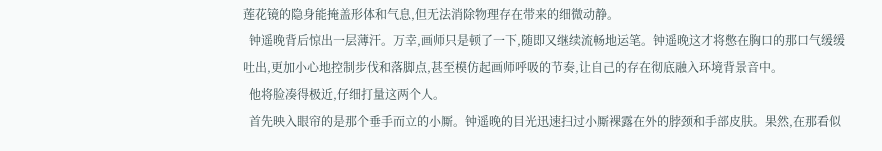莲花镜的隐身能掩盖形体和气息,但无法消除物理存在带来的细微动静。
  钟遥晚背后惊出一层薄汗。万幸,画师只是顿了一下,随即又继续流畅地运笔。钟遥晚这才将憋在胸口的那口气缓缓吐出,更加小心地控制步伐和落脚点,甚至模仿起画师呼吸的节奏,让自己的存在彻底融入环境背景音中。
  他将脸凑得极近,仔细打量这两个人。
  首先映入眼帘的是那个垂手而立的小厮。钟遥晚的目光迅速扫过小厮裸露在外的脖颈和手部皮肤。果然,在那看似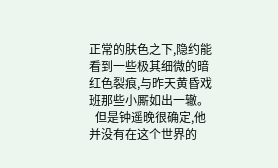正常的肤色之下,隐约能看到一些极其细微的暗红色裂痕,与昨天黄昏戏班那些小厮如出一辙。
  但是钟遥晚很确定,他并没有在这个世界的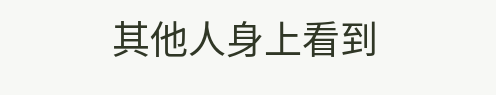其他人身上看到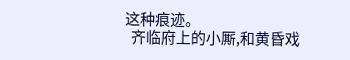这种痕迹。
  齐临府上的小厮,和黄昏戏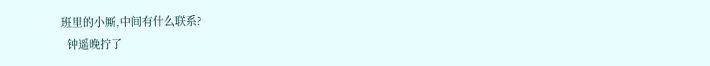班里的小厮,中间有什么联系?
  钟遥晚拧了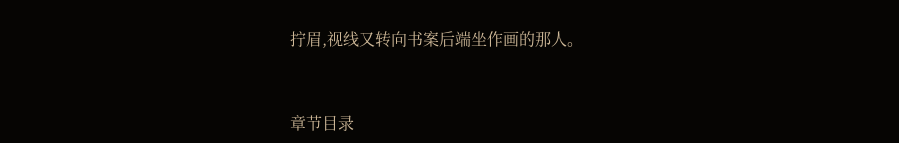拧眉,视线又转向书案后端坐作画的那人。


章节目录